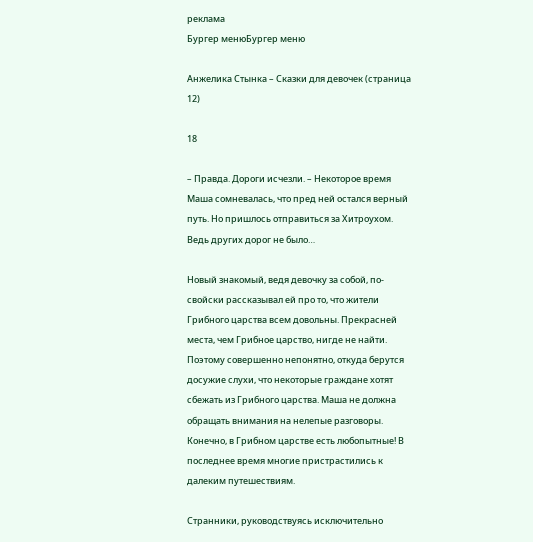реклама
Бургер менюБургер меню

Анжелика Стынка – Сказки для девочек (страница 12)

18

– Правда. Дороги исчезли. – Некоторое время Маша сомневалась, что пред ней остался верный путь. Но пришлось отправиться за Хитроухом. Ведь других дорог не было…

Новый знакомый, ведя девочку за собой, по-свойски рассказывал ей про то, что жители Грибного царства всем довольны. Прекрасней места, чем Грибное царство, нигде не найти. Поэтому совершенно непонятно, откуда берутся досужие слухи, что некоторые граждане хотят сбежать из Грибного царства. Маша не должна обращать внимания на нелепые разговоры. Конечно, в Грибном царстве есть любопытные! В последнее время многие пристрастились к далеким путешествиям.

Странники, руководствуясь исключительно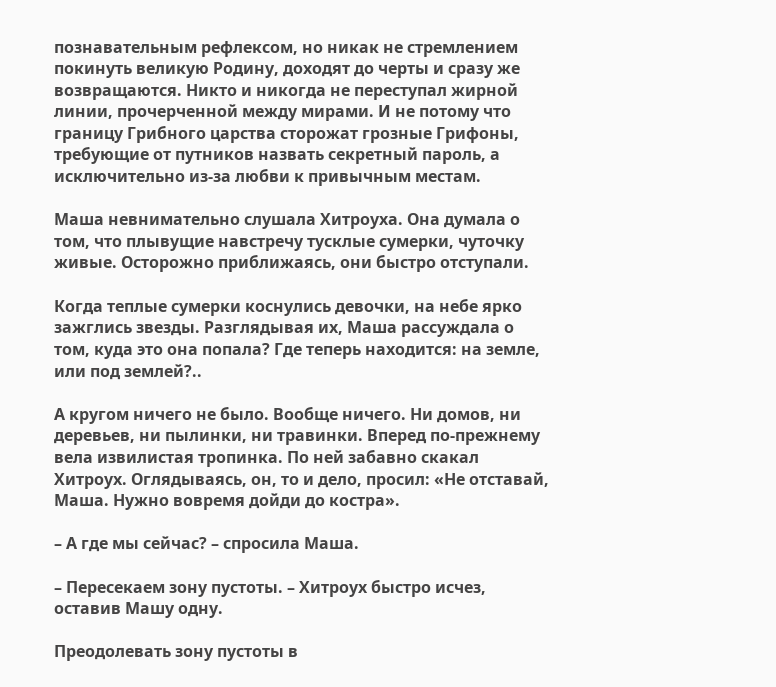познавательным рефлексом, но никак не стремлением покинуть великую Родину, доходят до черты и сразу же возвращаются. Никто и никогда не переступал жирной линии, прочерченной между мирами. И не потому что границу Грибного царства сторожат грозные Грифоны, требующие от путников назвать секретный пароль, а исключительно из-за любви к привычным местам.

Маша невнимательно слушала Хитроуха. Она думала о том, что плывущие навстречу тусклые сумерки, чуточку живые. Осторожно приближаясь, они быстро отступали.

Когда теплые сумерки коснулись девочки, на небе ярко зажглись звезды. Разглядывая их, Маша рассуждала о том, куда это она попала? Где теперь находится: на земле, или под землей?..

А кругом ничего не было. Вообще ничего. Ни домов, ни деревьев, ни пылинки, ни травинки. Вперед по-прежнему вела извилистая тропинка. По ней забавно скакал Хитроух. Оглядываясь, он, то и дело, просил: «Не отставай, Маша. Нужно вовремя дойди до костра».

– А где мы сейчас? – спросила Маша.

– Пересекаем зону пустоты. – Хитроух быстро исчез, оставив Машу одну.

Преодолевать зону пустоты в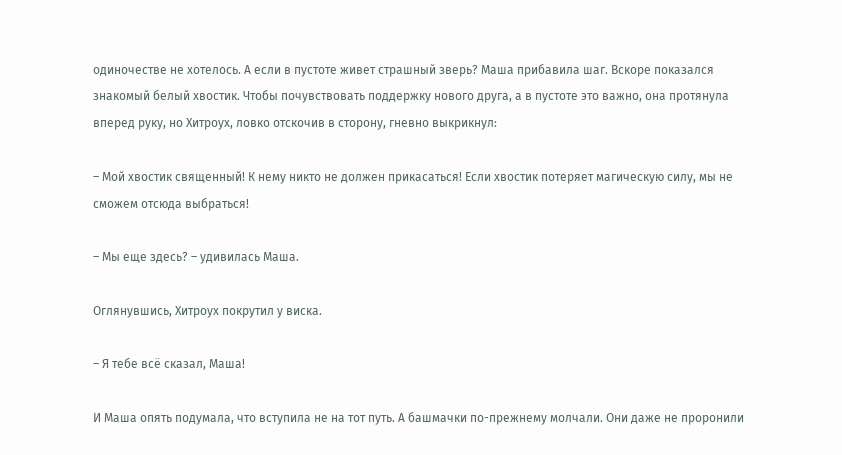одиночестве не хотелось. А если в пустоте живет страшный зверь? Маша прибавила шаг. Вскоре показался знакомый белый хвостик. Чтобы почувствовать поддержку нового друга, а в пустоте это важно, она протянула вперед руку, но Хитроух, ловко отскочив в сторону, гневно выкрикнул:

– Мой хвостик священный! К нему никто не должен прикасаться! Если хвостик потеряет магическую силу, мы не сможем отсюда выбраться!

– Мы еще здесь? – удивилась Маша.

Оглянувшись, Хитроух покрутил у виска.

– Я тебе всё сказал, Маша!

И Маша опять подумала, что вступила не на тот путь. А башмачки по-прежнему молчали. Они даже не проронили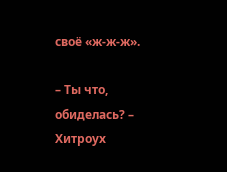своё «ж-ж-ж».

– Ты что, обиделась? – Хитроух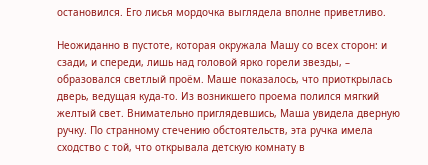остановился. Его лисья мордочка выглядела вполне приветливо.

Неожиданно в пустоте, которая окружала Машу со всех сторон: и сзади, и спереди, лишь над головой ярко горели звезды, – образовался светлый проём. Маше показалось, что приоткрылась дверь, ведущая куда-то. Из возникшего проема полился мягкий желтый свет. Внимательно приглядевшись, Маша увидела дверную ручку. По странному стечению обстоятельств, эта ручка имела сходство с той, что открывала детскую комнату в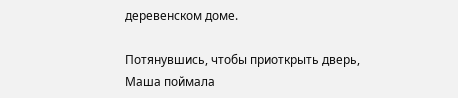деревенском доме.

Потянувшись, чтобы приоткрыть дверь, Маша поймала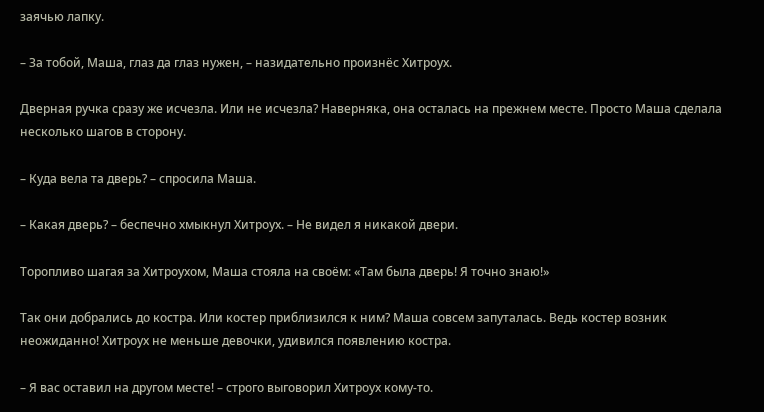заячью лапку.

– За тобой, Маша, глаз да глаз нужен, – назидательно произнёс Хитроух.

Дверная ручка сразу же исчезла. Или не исчезла? Наверняка, она осталась на прежнем месте. Просто Маша сделала несколько шагов в сторону.

– Куда вела та дверь? – спросила Маша.

– Какая дверь? – беспечно хмыкнул Хитроух. – Не видел я никакой двери.

Торопливо шагая за Хитроухом, Маша стояла на своём: «Там была дверь! Я точно знаю!»

Так они добрались до костра. Или костер приблизился к ним? Маша совсем запуталась. Ведь костер возник неожиданно! Хитроух не меньше девочки, удивился появлению костра.

– Я вас оставил на другом месте! – строго выговорил Хитроух кому-то.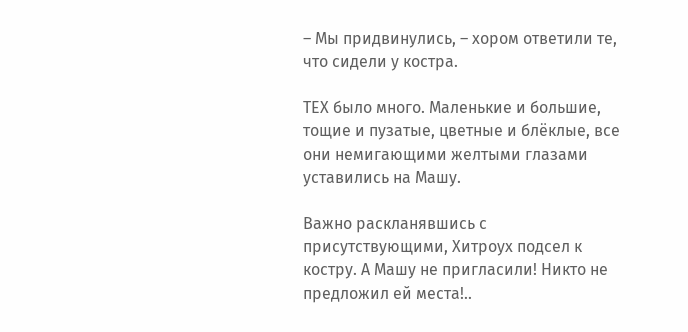– Мы придвинулись, – хором ответили те, что сидели у костра.

ТЕХ было много. Маленькие и большие, тощие и пузатые, цветные и блёклые, все они немигающими желтыми глазами уставились на Машу.

Важно раскланявшись с присутствующими, Хитроух подсел к костру. А Машу не пригласили! Никто не предложил ей места!..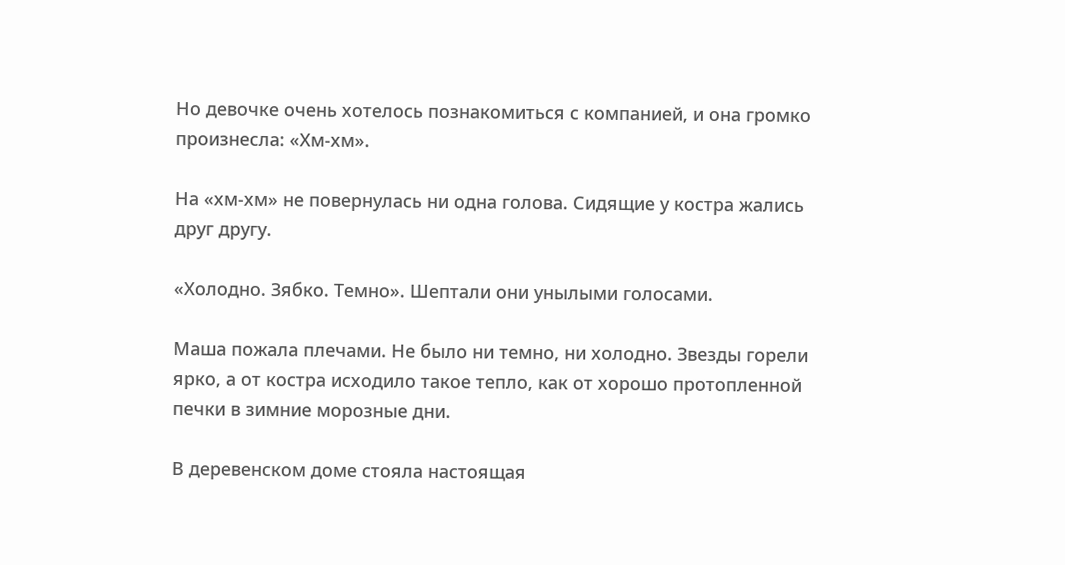Но девочке очень хотелось познакомиться с компанией, и она громко произнесла: «Хм-хм».

На «хм-хм» не повернулась ни одна голова. Сидящие у костра жались друг другу.

«Холодно. Зябко. Темно». Шептали они унылыми голосами.

Маша пожала плечами. Не было ни темно, ни холодно. Звезды горели ярко, а от костра исходило такое тепло, как от хорошо протопленной печки в зимние морозные дни.

В деревенском доме стояла настоящая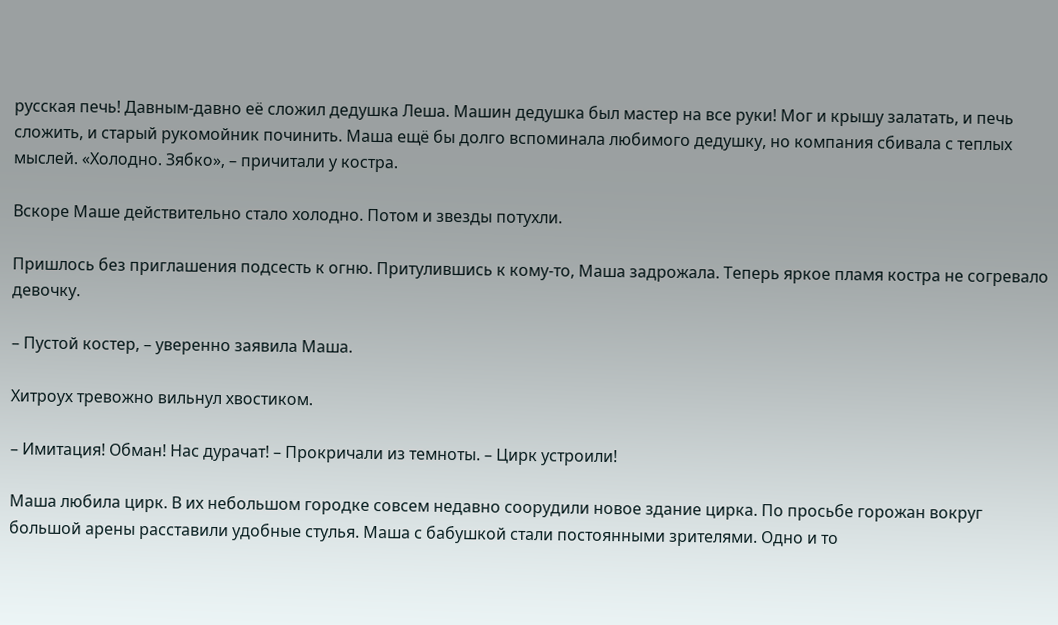русская печь! Давным-давно её сложил дедушка Леша. Машин дедушка был мастер на все руки! Мог и крышу залатать, и печь сложить, и старый рукомойник починить. Маша ещё бы долго вспоминала любимого дедушку, но компания сбивала с теплых мыслей. «Холодно. Зябко», – причитали у костра.

Вскоре Маше действительно стало холодно. Потом и звезды потухли.

Пришлось без приглашения подсесть к огню. Притулившись к кому-то, Маша задрожала. Теперь яркое пламя костра не согревало девочку.

– Пустой костер, – уверенно заявила Маша.

Хитроух тревожно вильнул хвостиком.

– Имитация! Обман! Нас дурачат! – Прокричали из темноты. – Цирк устроили!

Маша любила цирк. В их небольшом городке совсем недавно соорудили новое здание цирка. По просьбе горожан вокруг большой арены расставили удобные стулья. Маша с бабушкой стали постоянными зрителями. Одно и то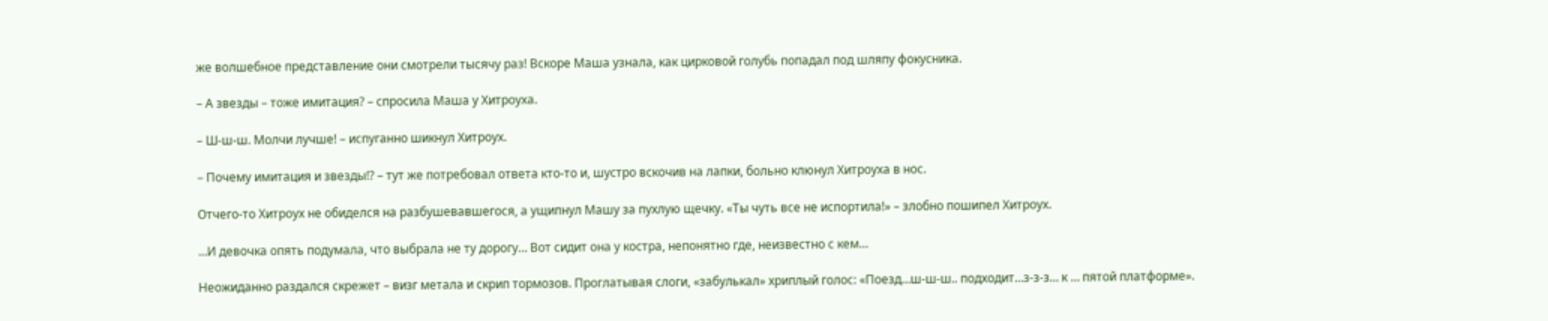же волшебное представление они смотрели тысячу раз! Вскоре Маша узнала, как цирковой голубь попадал под шляпу фокусника.

– А звезды – тоже имитация? – спросила Маша у Хитроуха.

– Ш-ш-ш. Молчи лучше! – испуганно шикнул Хитроух.

– Почему имитация и звезды!? – тут же потребовал ответа кто-то и, шустро вскочив на лапки, больно клюнул Хитроуха в нос.

Отчего-то Хитроух не обиделся на разбушевавшегося, а ущипнул Машу за пухлую щечку. «Ты чуть все не испортила!» – злобно пошипел Хитроух.

…И девочка опять подумала, что выбрала не ту дорогу… Вот сидит она у костра, непонятно где, неизвестно с кем…

Неожиданно раздался скрежет – визг метала и скрип тормозов. Проглатывая слоги, «забулькал» хриплый голос: «Поезд…ш-ш-ш.. подходит…з-з-з… к … пятой платформе».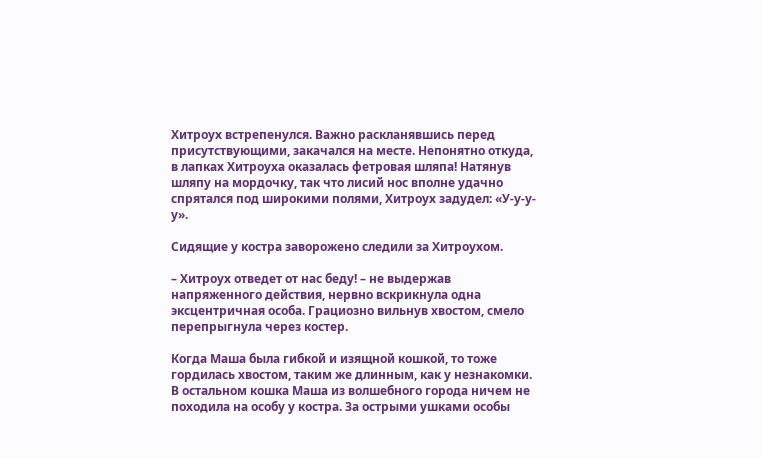Хитроух встрепенулся. Важно раскланявшись перед присутствующими, закачался на месте. Непонятно откуда, в лапках Хитроуха оказалась фетровая шляпа! Натянув шляпу на мордочку, так что лисий нос вполне удачно спрятался под широкими полями, Хитроух задудел: «У-у-у-у».

Сидящие у костра заворожено следили за Хитроухом.

– Хитроух отведет от нас беду! – не выдержав напряженного действия, нервно вскрикнула одна эксцентричная особа. Грациозно вильнув хвостом, смело перепрыгнула через костер.

Когда Маша была гибкой и изящной кошкой, то тоже гордилась хвостом, таким же длинным, как у незнакомки. В остальном кошка Маша из волшебного города ничем не походила на особу у костра. За острыми ушками особы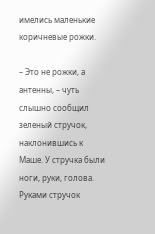имелись маленькие коричневые рожки.

– Это не рожки, а антенны, – чуть слышно сообщил зеленый стручок, наклонившись к Маше. У стручка были ноги, руки, голова. Руками стручок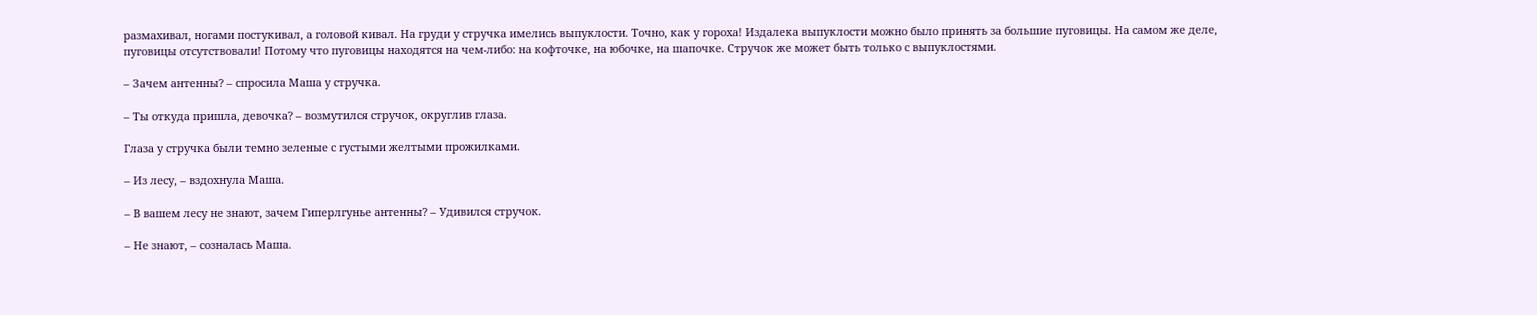размахивал, ногами постукивал, а головой кивал. На груди у стручка имелись выпуклости. Точно, как у гороха! Издалека выпуклости можно было принять за большие пуговицы. На самом же деле, пуговицы отсутствовали! Потому что пуговицы находятся на чем-либо: на кофточке, на юбочке, на шапочке. Стручок же может быть только с выпуклостями.

– Зачем антенны? – спросила Маша у стручка.

– Ты откуда пришла, девочка? – возмутился стручок, округлив глаза.

Глаза у стручка были темно зеленые с густыми желтыми прожилками.

– Из лесу, – вздохнула Маша.

– В вашем лесу не знают, зачем Гиперлгунье антенны? – Удивился стручок.

– Не знают, – созналась Маша.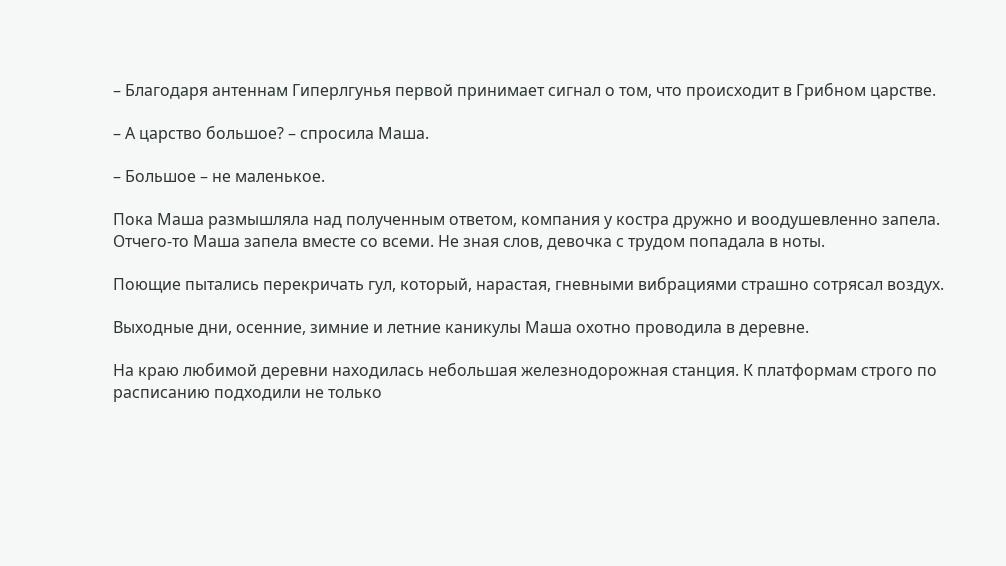– Благодаря антеннам Гиперлгунья первой принимает сигнал о том, что происходит в Грибном царстве.

– А царство большое? – спросила Маша.

– Большое – не маленькое.

Пока Маша размышляла над полученным ответом, компания у костра дружно и воодушевленно запела. Отчего-то Маша запела вместе со всеми. Не зная слов, девочка с трудом попадала в ноты.

Поющие пытались перекричать гул, который, нарастая, гневными вибрациями страшно сотрясал воздух.

Выходные дни, осенние, зимние и летние каникулы Маша охотно проводила в деревне.

На краю любимой деревни находилась небольшая железнодорожная станция. К платформам строго по расписанию подходили не только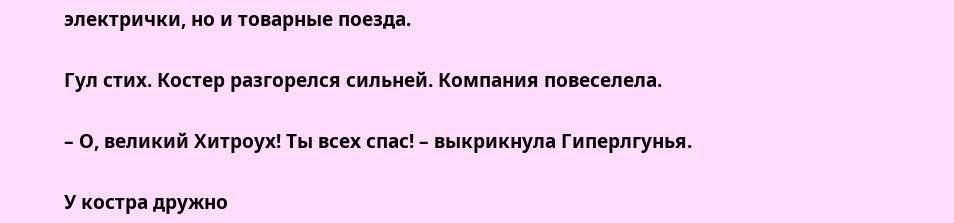электрички, но и товарные поезда.

Гул стих. Костер разгорелся сильней. Компания повеселела.

– О, великий Хитроух! Ты всех спас! – выкрикнула Гиперлгунья.

У костра дружно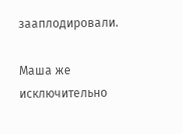зааплодировали.

Маша же исключительно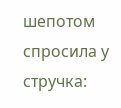шепотом спросила у стручка: